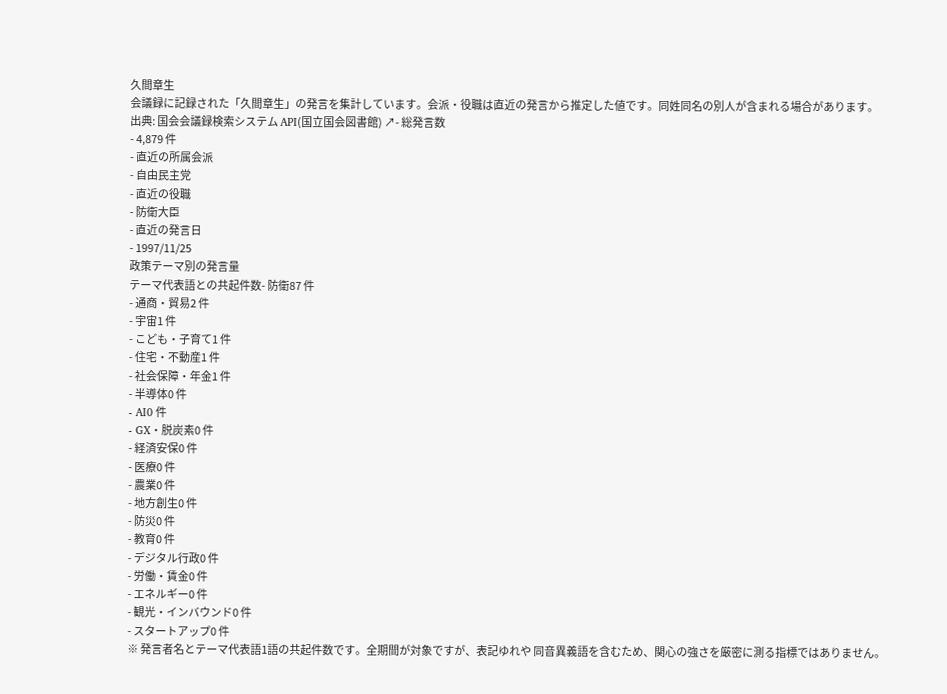久間章生
会議録に記録された「久間章生」の発言を集計しています。会派・役職は直近の発言から推定した値です。同姓同名の別人が含まれる場合があります。
出典: 国会会議録検索システム API(国立国会図書館) ↗- 総発言数
- 4,879 件
- 直近の所属会派
- 自由民主党
- 直近の役職
- 防衛大臣
- 直近の発言日
- 1997/11/25
政策テーマ別の発言量
テーマ代表語との共起件数- 防衛87 件
- 通商・貿易2 件
- 宇宙1 件
- こども・子育て1 件
- 住宅・不動産1 件
- 社会保障・年金1 件
- 半導体0 件
- AI0 件
- GX・脱炭素0 件
- 経済安保0 件
- 医療0 件
- 農業0 件
- 地方創生0 件
- 防災0 件
- 教育0 件
- デジタル行政0 件
- 労働・賃金0 件
- エネルギー0 件
- 観光・インバウンド0 件
- スタートアップ0 件
※ 発言者名とテーマ代表語1語の共起件数です。全期間が対象ですが、表記ゆれや 同音異義語を含むため、関心の強さを厳密に測る指標ではありません。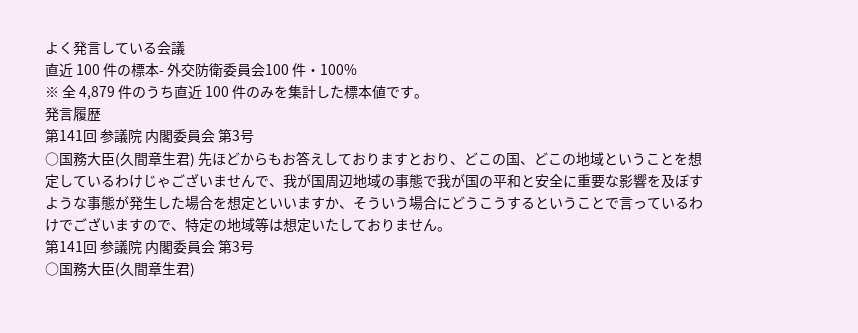よく発言している会議
直近 100 件の標本- 外交防衛委員会100 件・100%
※ 全 4,879 件のうち直近 100 件のみを集計した標本値です。
発言履歴
第141回 参議院 内閣委員会 第3号
○国務大臣(久間章生君) 先ほどからもお答えしておりますとおり、どこの国、どこの地域ということを想定しているわけじゃございませんで、我が国周辺地域の事態で我が国の平和と安全に重要な影響を及ぼすような事態が発生した場合を想定といいますか、そういう場合にどうこうするということで言っているわけでございますので、特定の地域等は想定いたしておりません。
第141回 参議院 内閣委員会 第3号
○国務大臣(久間章生君)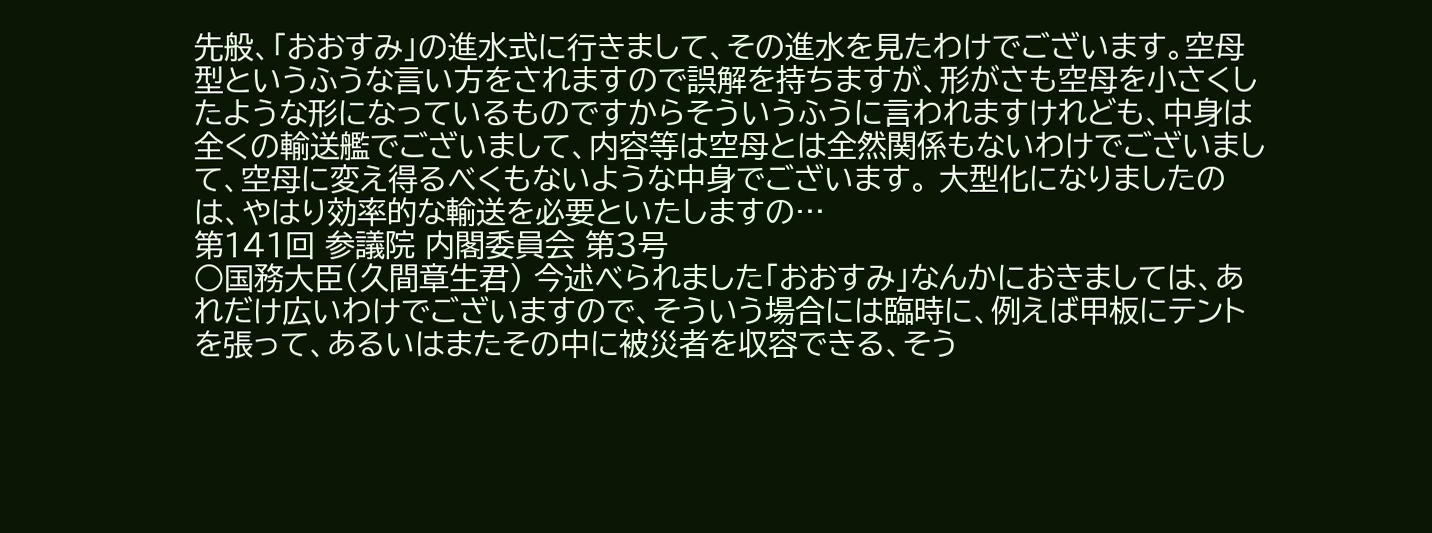先般、「おおすみ」の進水式に行きまして、その進水を見たわけでございます。空母型というふうな言い方をされますので誤解を持ちますが、形がさも空母を小さくしたような形になっているものですからそういうふうに言われますけれども、中身は全くの輸送艦でございまして、内容等は空母とは全然関係もないわけでございまして、空母に変え得るべくもないような中身でございます。 大型化になりましたのは、やはり効率的な輸送を必要といたしますの…
第141回 参議院 内閣委員会 第3号
○国務大臣(久間章生君) 今述べられました「おおすみ」なんかにおきましては、あれだけ広いわけでございますので、そういう場合には臨時に、例えば甲板にテントを張って、あるいはまたその中に被災者を収容できる、そう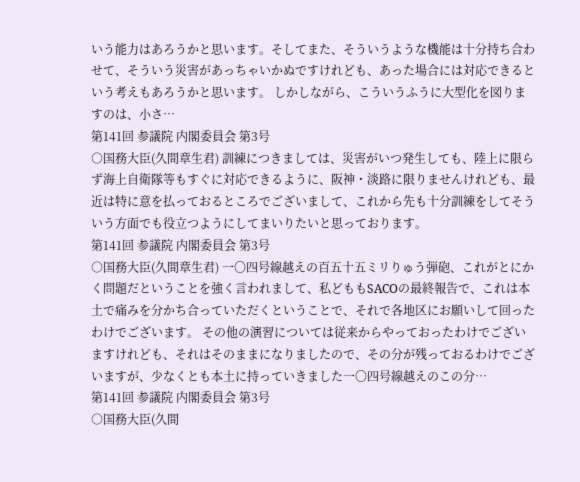いう能力はあろうかと思います。そしてまた、そういうような機能は十分持ち合わせて、そういう災害があっちゃいかぬですけれども、あった場合には対応できるという考えもあろうかと思います。 しかしながら、こういうふうに大型化を図りますのは、小さ…
第141回 参議院 内閣委員会 第3号
○国務大臣(久間章生君) 訓練につきましては、災害がいつ発生しても、陸上に限らず海上自衛隊等もすぐに対応できるように、阪神・淡路に限りませんけれども、最近は特に意を払っておるところでございまして、これから先も十分訓練をしてそういう方面でも役立つようにしてまいりたいと思っております。
第141回 参議院 内閣委員会 第3号
○国務大臣(久間章生君) 一〇四号線越えの百五十五ミリりゅう弾砲、これがとにかく問題だということを強く言われまして、私どももSACOの最終報告で、これは本土で痛みを分かち合っていただくということで、それで各地区にお願いして回ったわけでございます。 その他の演習については従来からやっておったわけでございますけれども、それはそのままになりましたので、その分が残っておるわけでございますが、少なくとも本土に持っていきました一〇四号線越えのこの分…
第141回 参議院 内閣委員会 第3号
○国務大臣(久間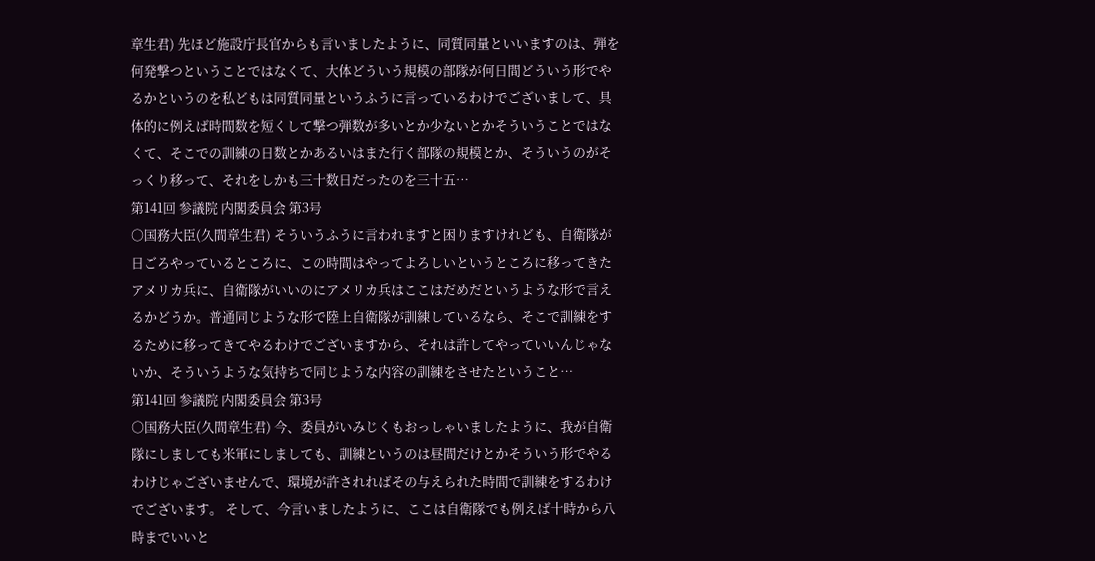章生君) 先ほど施設庁長官からも言いましたように、同質同量といいますのは、弾を何発撃つということではなくて、大体どういう規模の部隊が何日間どういう形でやるかというのを私どもは同質同量というふうに言っているわけでございまして、具体的に例えば時間数を短くして撃つ弾数が多いとか少ないとかそういうことではなくて、そこでの訓練の日数とかあるいはまた行く部隊の規模とか、そういうのがそっくり移って、それをしかも三十数日だったのを三十五…
第141回 参議院 内閣委員会 第3号
○国務大臣(久間章生君) そういうふうに言われますと困りますけれども、自衛隊が日ごろやっているところに、この時間はやってよろしいというところに移ってきたアメリカ兵に、自衛隊がいいのにアメリカ兵はここはだめだというような形で言えるかどうか。普通同じような形で陸上自衛隊が訓練しているなら、そこで訓練をするために移ってきてやるわけでございますから、それは許してやっていいんじゃないか、そういうような気持ちで同じような内容の訓練をさせたということ…
第141回 参議院 内閣委員会 第3号
○国務大臣(久間章生君) 今、委員がいみじくもおっしゃいましたように、我が自衛隊にしましても米軍にしましても、訓練というのは昼間だけとかそういう形でやるわけじゃございませんで、環境が許されればその与えられた時間で訓練をするわけでございます。 そして、今言いましたように、ここは自衛隊でも例えば十時から八時までいいと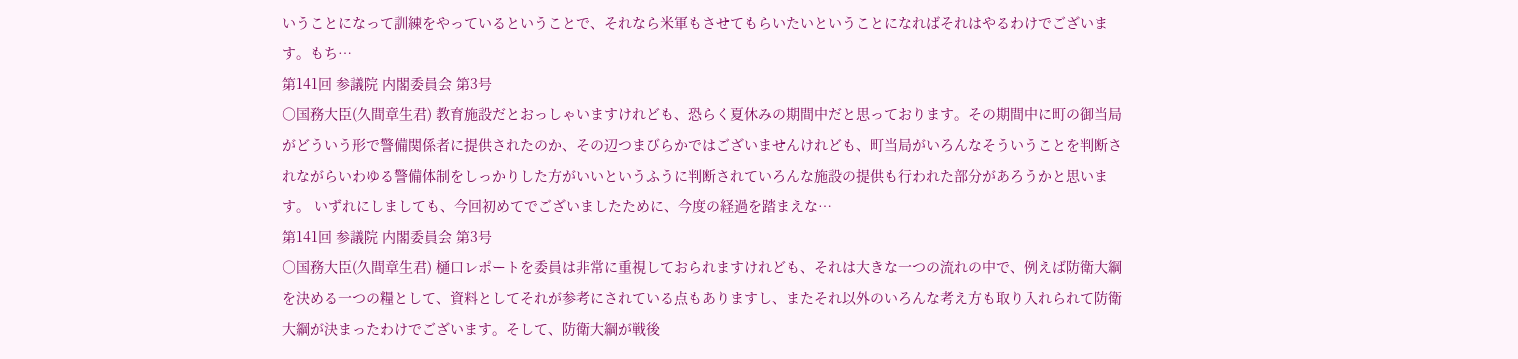いうことになって訓練をやっているということで、それなら米軍もさせてもらいたいということになればそれはやるわけでございます。もち…
第141回 参議院 内閣委員会 第3号
○国務大臣(久間章生君) 教育施設だとおっしゃいますけれども、恐らく夏休みの期間中だと思っております。その期間中に町の御当局がどういう形で警備関係者に提供されたのか、その辺つまびらかではございませんけれども、町当局がいろんなそういうことを判断されながらいわゆる警備体制をしっかりした方がいいというふうに判断されていろんな施設の提供も行われた部分があろうかと思います。 いずれにしましても、今回初めてでございましたために、今度の経過を踏まえな…
第141回 参議院 内閣委員会 第3号
○国務大臣(久間章生君) 樋口レポートを委員は非常に重視しておられますけれども、それは大きな一つの流れの中で、例えば防衛大綱を決める一つの糧として、資料としてそれが参考にされている点もありますし、またそれ以外のいろんな考え方も取り入れられて防衛大綱が決まったわけでございます。そして、防衛大綱が戦後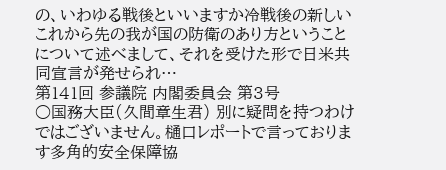の、いわゆる戦後といいますか冷戦後の新しいこれから先の我が国の防衛のあり方ということについて述べまして、それを受けた形で日米共同宣言が発せられ…
第141回 参議院 内閣委員会 第3号
○国務大臣(久間章生君) 別に疑問を持つわけではございません。樋口レポートで言っております多角的安全保障協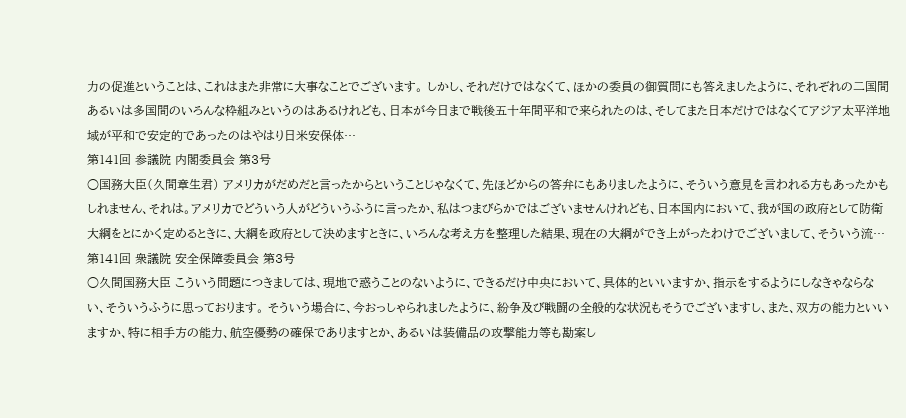力の促進ということは、これはまた非常に大事なことでございます。 しかし、それだけではなくて、ほかの委員の御質問にも答えましたように、それぞれの二国間あるいは多国間のいろんな枠組みというのはあるけれども、日本が今日まで戦後五十年間平和で来られたのは、そしてまた日本だけではなくてアジア太平洋地域が平和で安定的であったのはやはり日米安保体…
第141回 参議院 内閣委員会 第3号
○国務大臣(久間章生君) アメリカがだめだと言ったからということじゃなくて、先ほどからの答弁にもありましたように、そういう意見を言われる方もあったかもしれません、それは。アメリカでどういう人がどういうふうに言ったか、私はつまびらかではございませんけれども、日本国内において、我が国の政府として防衛大綱をとにかく定めるときに、大綱を政府として決めますときに、いろんな考え方を整理した結果、現在の大綱ができ上がったわけでございまして、そういう流…
第141回 衆議院 安全保障委員会 第3号
○久間国務大臣 こういう問題につきましては、現地で惑うことのないように、できるだけ中央において、具体的といいますか、指示をするようにしなきゃならない、そういうふうに思っております。 そういう場合に、今おっしゃられましたように、紛争及び戦闘の全般的な状況もそうでございますし、また、双方の能力といいますか、特に相手方の能力、航空優勢の確保でありますとか、あるいは装備品の攻撃能力等も勘案し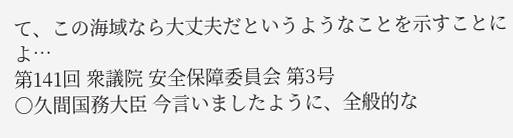て、この海域なら大丈夫だというようなことを示すことによ…
第141回 衆議院 安全保障委員会 第3号
○久間国務大臣 今言いましたように、全般的な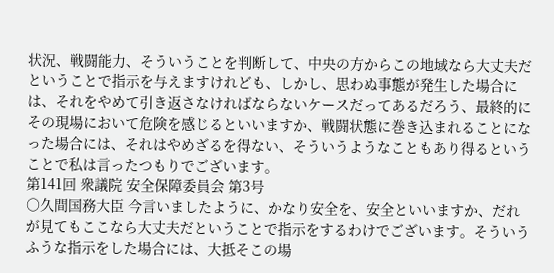状況、戦闘能力、そういうことを判断して、中央の方からこの地域なら大丈夫だということで指示を与えますけれども、しかし、思わぬ事態が発生した場合には、それをやめて引き返さなければならないケースだってあるだろう、最終的にその現場において危険を感じるといいますか、戦闘状態に巻き込まれることになった場合には、それはやめざるを得ない、そういうようなこともあり得るということで私は言ったつもりでございます。
第141回 衆議院 安全保障委員会 第3号
○久間国務大臣 今言いましたように、かなり安全を、安全といいますか、だれが見てもここなら大丈夫だということで指示をするわけでございます。そういうふうな指示をした場合には、大抵そこの場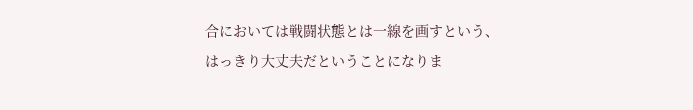合においては戦闘状態とは一線を画すという、はっきり大丈夫だということになりま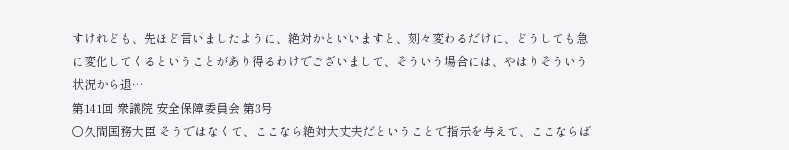すけれども、先ほど言いましたように、絶対かといいますと、刻々変わるだけに、どうしても急に変化してくるということがあり得るわけでございまして、そういう場合には、やはりそういう状況から退…
第141回 衆議院 安全保障委員会 第3号
○久間国務大臣 そうではなくて、ここなら絶対大丈夫だということで指示を与えて、ここならば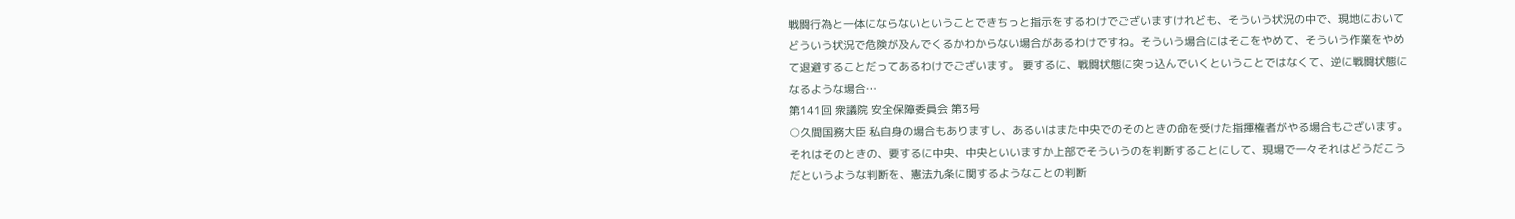戦闘行為と一体にならないということできちっと指示をするわけでございますけれども、そういう状況の中で、現地においてどういう状況で危険が及んでくるかわからない場合があるわけですね。そういう場合にはそこをやめて、そういう作業をやめて退避することだってあるわけでございます。 要するに、戦闘状態に突っ込んでいくということではなくて、逆に戦闘状態になるような場合…
第141回 衆議院 安全保障委員会 第3号
○久間国務大臣 私自身の場合もありますし、あるいはまた中央でのそのときの命を受けた指揮権者がやる場合もございます。それはそのときの、要するに中央、中央といいますか上部でそういうのを判断することにして、現場で一々それはどうだこうだというような判断を、憲法九条に関するようなことの判断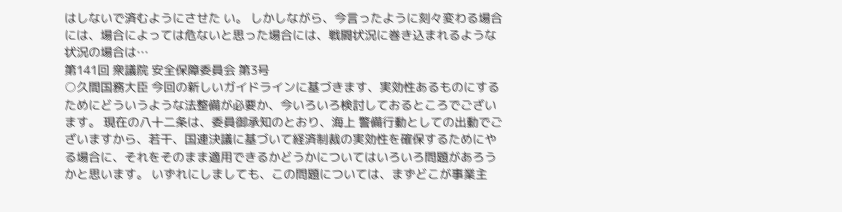はしないで済むようにさせた い。 しかしながら、今言ったように刻々変わる場合には、場合によっては危ないと思った場合には、戦闘状況に巻き込まれるような状況の場合は…
第141回 衆議院 安全保障委員会 第3号
○久間国務大臣 今回の新しいガイドラインに基づきます、実効性あるものにするためにどういうような法整備が必要か、今いろいろ検討しておるところでございます。 現在の八十二条は、委員御承知のとおり、海上 警備行動としての出動でございますから、若干、国連決議に基づいて経済制裁の実効性を確保するためにやる場合に、それをそのまま適用できるかどうかについてはいろいろ問題があろうかと思います。 いずれにしましても、この問題については、まずどこが事業主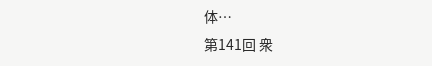体…
第141回 衆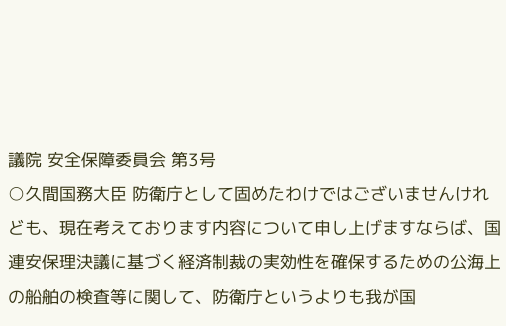議院 安全保障委員会 第3号
○久間国務大臣 防衛庁として固めたわけではございませんけれども、現在考えております内容について申し上げますならば、国連安保理決議に基づく経済制裁の実効性を確保するための公海上の船舶の検査等に関して、防衛庁というよりも我が国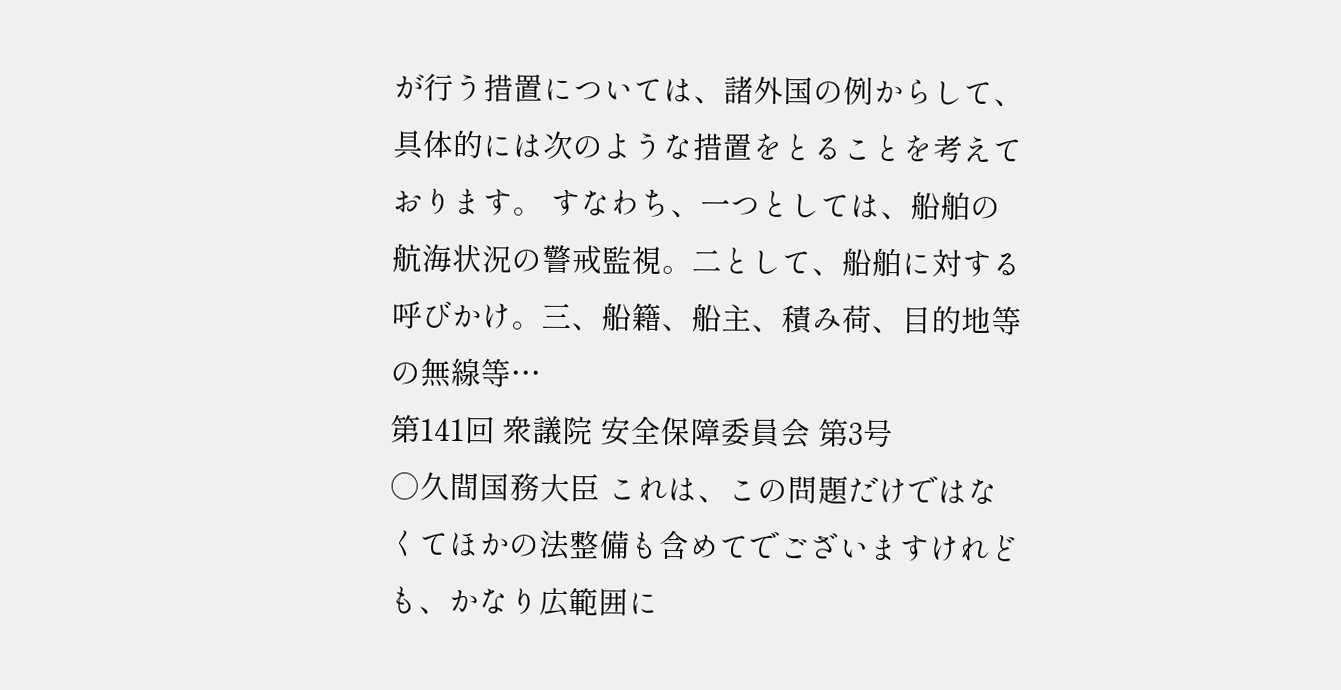が行う措置については、諸外国の例からして、具体的には次のような措置をとることを考えております。 すなわち、一つとしては、船舶の航海状況の警戒監視。二として、船舶に対する呼びかけ。三、船籍、船主、積み荷、目的地等の無線等…
第141回 衆議院 安全保障委員会 第3号
○久間国務大臣 これは、この問題だけではなくてほかの法整備も含めてでございますけれども、かなり広範囲に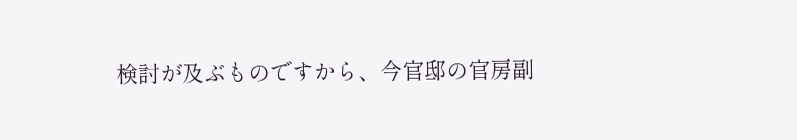検討が及ぶものですから、今官邸の官房副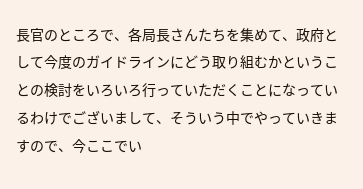長官のところで、各局長さんたちを集めて、政府として今度のガイドラインにどう取り組むかということの検討をいろいろ行っていただくことになっているわけでございまして、そういう中でやっていきますので、今ここでい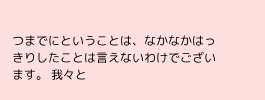つまでにということは、なかなかはっきりしたことは言えないわけでございます。 我々と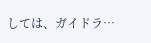しては、ガイドラ…